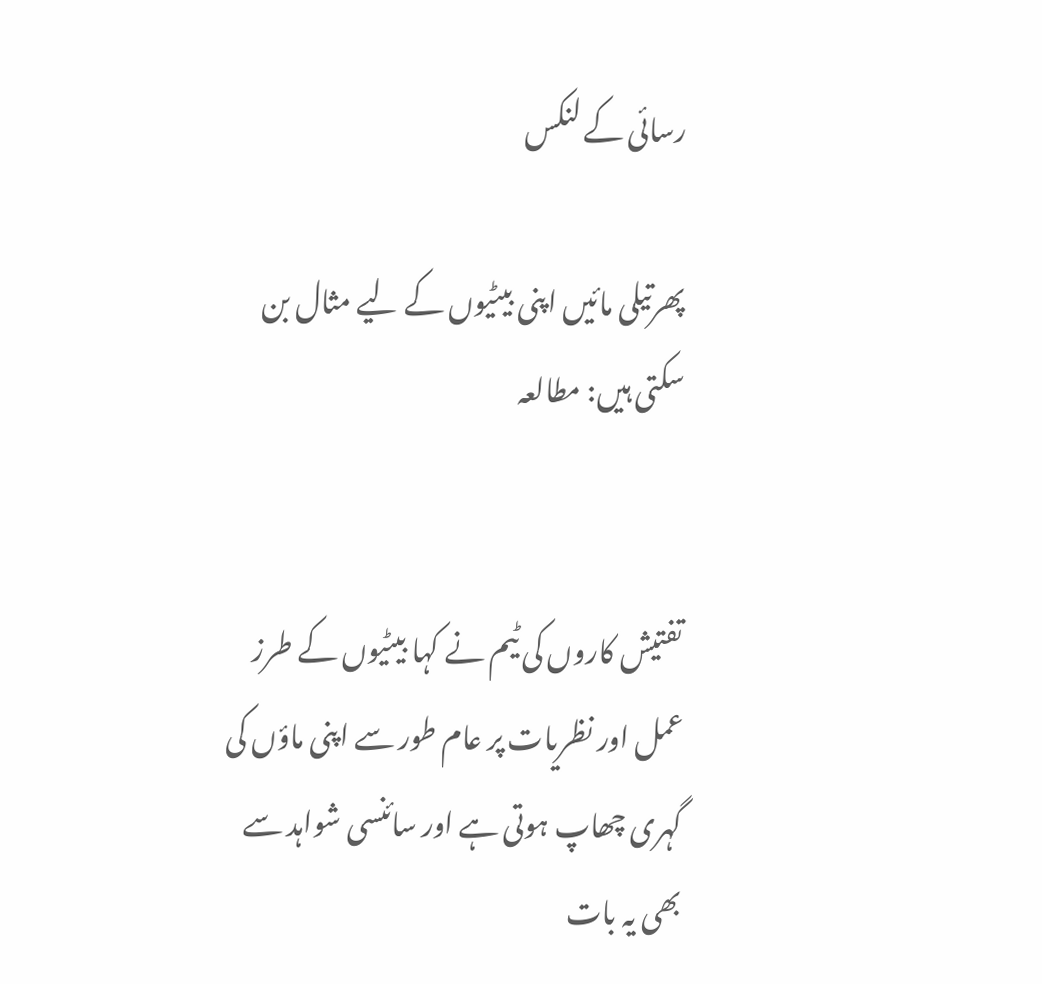رسائی کے لنکس

پھرتیلی مائیں اپنی بیٹیوں کے لیے مثال بن سکتی ہیں: مطالعہ


تفتیش کاروں کی ٹیم نے کہا بیٹیوں کے طرز عمل اور نظریات پر عام طور سے اپنی ماؤں کی گہری چھاپ ہوتی ہے اور سائنسی شواہد سے بھی یہ بات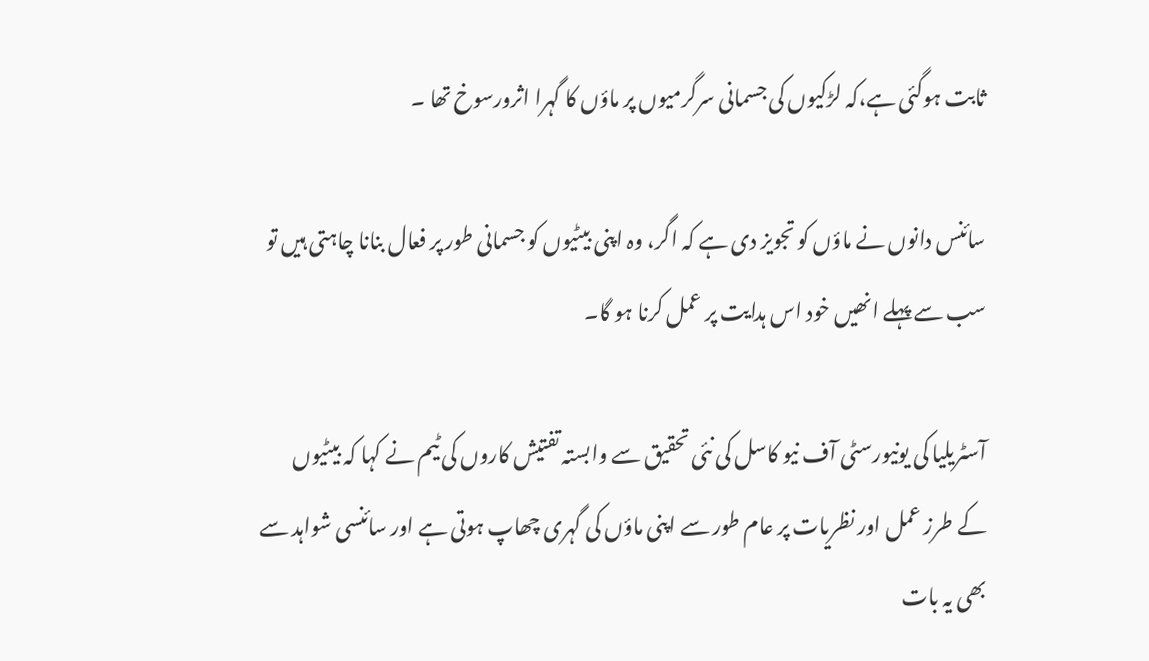ثابت ہوگئی ہے،کہ لڑکیوں کی جسمانی سرگرمیوں پر ماؤں کا گہرا اثرورسوخ تھا ۔

سائنس دانوں نے ماؤں کو تجویز دی ہے کہ اگر، وہ اپنی بیٹیوں کو جسمانی طور پر فعال بنانا چاہتی ہیں تو سب سے پہلے انھیں خود اس ہدایت پر عمل کرنا ہو گا۔

آسٹریلیا کی یونیورسٹی آف نیو کاسل کی نئی تحقیق سے وابستہ تفتیش کاروں کی ٹیم نے کہا کہ بیٹیوں کے طرز عمل اور نظریات پر عام طور سے اپنی ماؤں کی گہری چھاپ ہوتی ہے اور سائنسی شواہد سے بھی یہ بات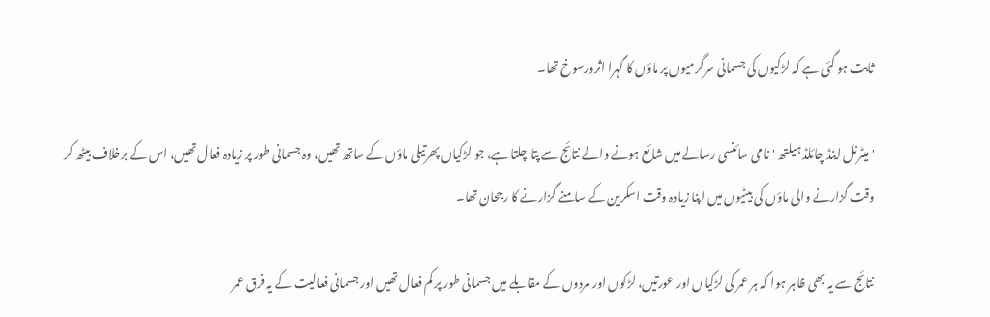ثابت ہو گئی ہے کہ لڑکیوں کی جسمانی سرگرمیوں پر ماؤں کا گہرا اثرورسوخ تھا۔

'میٹرنل اینڈ چائلڈ ہیلتھ 'نامی سائنسی رسالے میں شائع ہونے والے نتائج سے پتا چلتا ہے، جو لڑکیاں پھرتیلی ماؤں کے ساتھ تھیں، وہ جسمانی طور پر زیادہ فعال تھیں، اس کے برخلاف بیٹھ کر وقت گزارنے والی ماؤں کی بیٹیوں میں اپنا زیادہ وقت اسکرین کے سامنے گزارنے کا رجحان تھا۔

نتائج سے یہ بھی ظاہر ہوا کہ ہر عمر کی لڑکیاں اور عورتیں، لڑکوں اور مردوں کے مقابلے میں جسمانی طور پر کم فعال تھیں اور جسمانی فعالیت کے یہ فرق عمر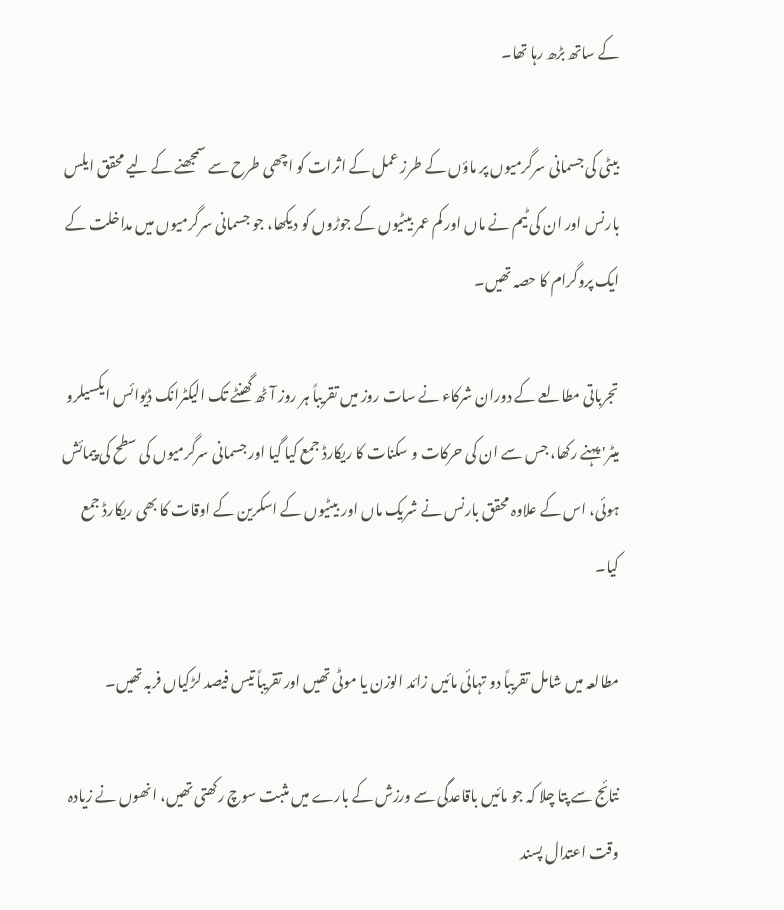کے ساتھ بڑھ رہا تھا۔

بیٹی کی جسمانی سرگرمیوں پر ماؤں کے طرز عمل کے اثرات کو اچھی طرح سے سمجھنے کے لیے محقق ایلس بارنس اور ان کی ٹیم نے ماں اور کم عمر بیٹیوں کے جوڑوں کو دیکھا، جو جسمانی سرگرمیوں میں مداخلت کے ایک پروگرام کا حصہ تھیں۔

تجرباتی مطالعے کے دوران شرکاء نے سات روز میں تقریباً ہر روز آٹھ گھنٹے تک الیکٹرانک ڈیوائس ایکسیلرو میٹر' پہنے رکھا، جس سے ان کی حرکات و سکنات کا ریکارڈ جمع کیا گیا اور جسمانی سرگرمیوں کی سطح کی پیمائش ہوئی، اس کے علاوہ محقق بارنس نے شریک ماں اور بیٹیوں کے اسکرین کے اوقات کا بھی ریکارڈ جمع کیا۔

مطالعہ میں شامل تقریباً دو تہائی مائیں زائد الوزن یا موٹی تھیں اور تقریباً تیس فیصد لڑکیاں فربہ تھیں۔

نتائج سے پتا چلا کہ جو مائیں باقاعدگی سے ورزش کے بارے میں مثبت سوچ رکھتی تھیں، انھوں نے زیادہ وقت اعتدال پسند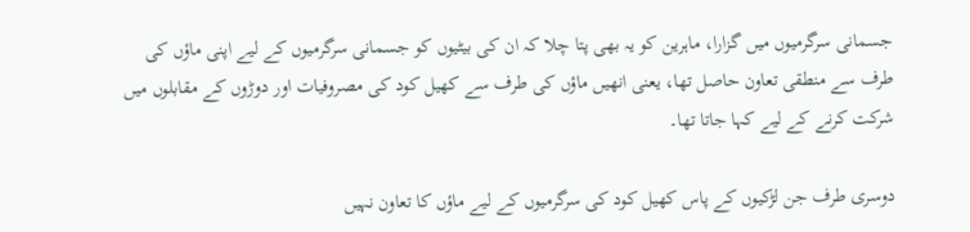جسمانی سرگرمیوں میں گزارا، ماہرین کو یہ بھی پتا چلا کہ ان کی بیٹیوں کو جسمانی سرگرمیوں کے لیے اپنی ماؤں کی طرف سے منطقی تعاون حاصل تھا، یعنی انھیں ماؤں کی طرف سے کھیل کود کی مصروفیات اور دوڑوں کے مقابلوں میں شرکت کرنے کے لیے کہا جاتا تھا۔

دوسری طرف جن لڑکیوں کے پاس کھیل کود کی سرگرمیوں کے لیے ماؤں کا تعاون نہیں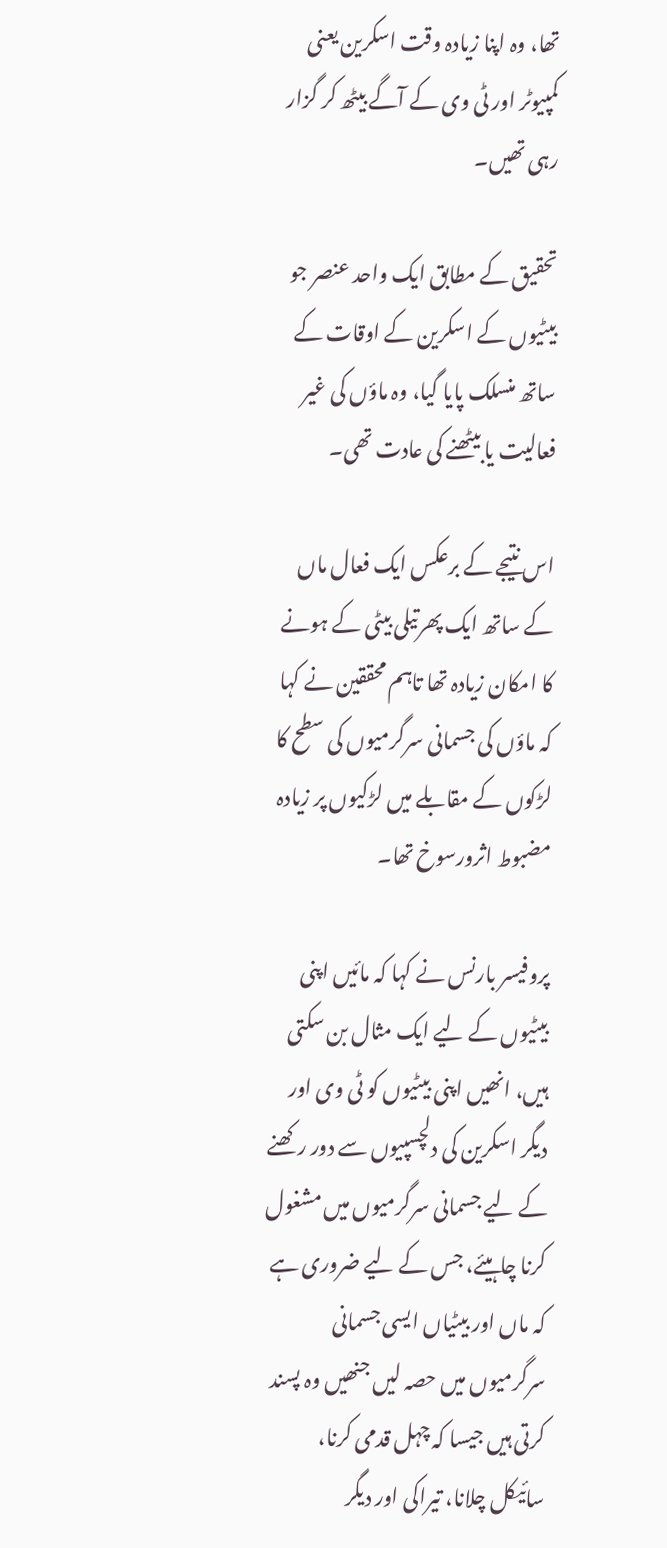تھا، وہ اپنا زیادہ وقت اسکرین یعنی کمپیوٹر اور ٹی وی کے آگے بیٹھ کر گزار رہی تھیں۔

تحقیق کے مطابق ایک واحد عنصر جو بیٹیوں کے اسکرین کے اوقات کے ساتھ منسلک پایا گیا، وہ ماؤں کی غیر فعالیت یا بیٹھنے کی عادت تھی۔

اس نتیجے کے برعکس ایک فعال ماں کے ساتھ ایک پھرتیلی بیٹی کے ہونے کا امکان زیادہ تھا تاہم محققین نے کہا کہ ماؤں کی جسمانی سرگرمیوں کی سطح کا لڑکوں کے مقابلے میں لڑکیوں پر زیادہ مضبوط اثرورسوخ تھا۔

پروفیسر بارنس نے کہا کہ مائیں اپنی بیٹیوں کے لیے ایک مثال بن سکتی ہیں، انھیں اپنی بیٹیوں کو ٹی وی اور دیگر اسکرین کی دلچسپیوں سے دور رکھنے کے لیے جسمانی سرگرمیوں میں مشغول کرنا چاہیئے، جس کے لیے ضروری ہے کہ ماں اور بیٹیاں ایسی جسمانی سرگرمیوں میں حصہ لیں جنھیں وہ پسند کرتی ہیں جیسا کہ چہل قدمی کرنا، سائیکل چلانا، تیراکی اور دیگر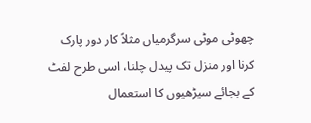چھوٹی موٹی سرگرمیاں مثلاً کار دور پارک کرنا اور منزل تک پیدل چلنا، اسی طرح لفٹ کے بجائے سیڑھیوں کا استعمال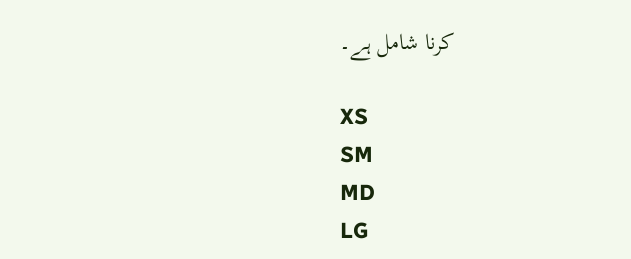کرنا شامل ہے۔

XS
SM
MD
LG